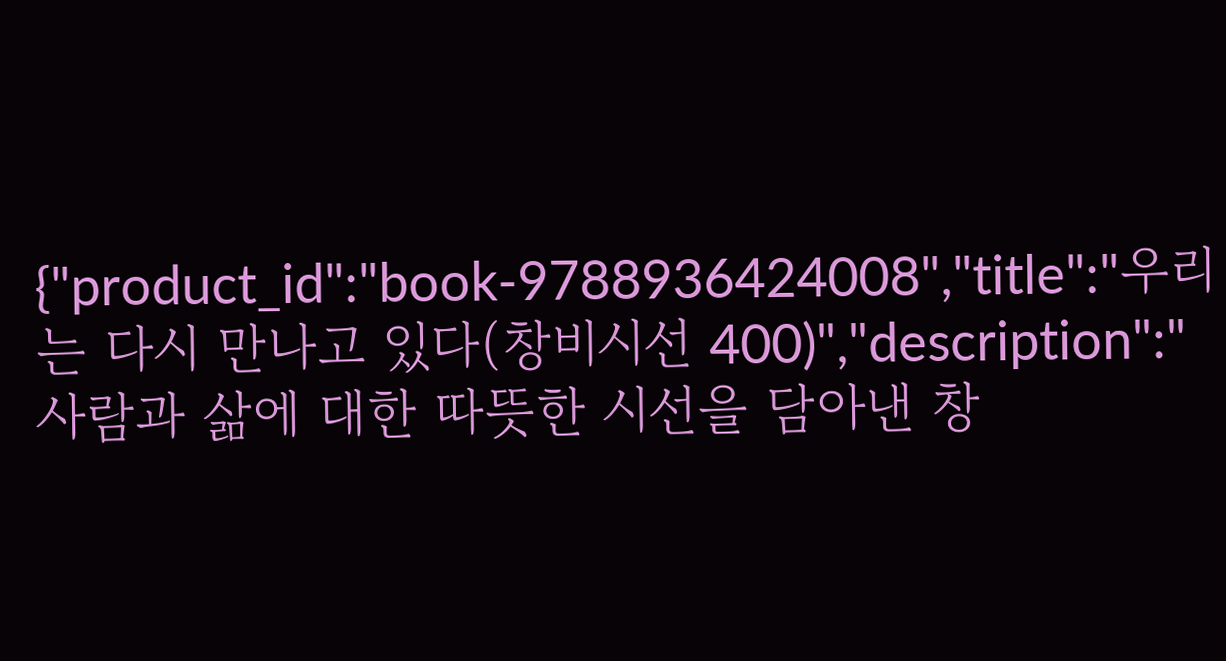{"product_id":"book-9788936424008","title":"우리는 다시 만나고 있다(창비시선 400)","description":"사람과 삶에 대한 따뜻한 시선을 담아낸 창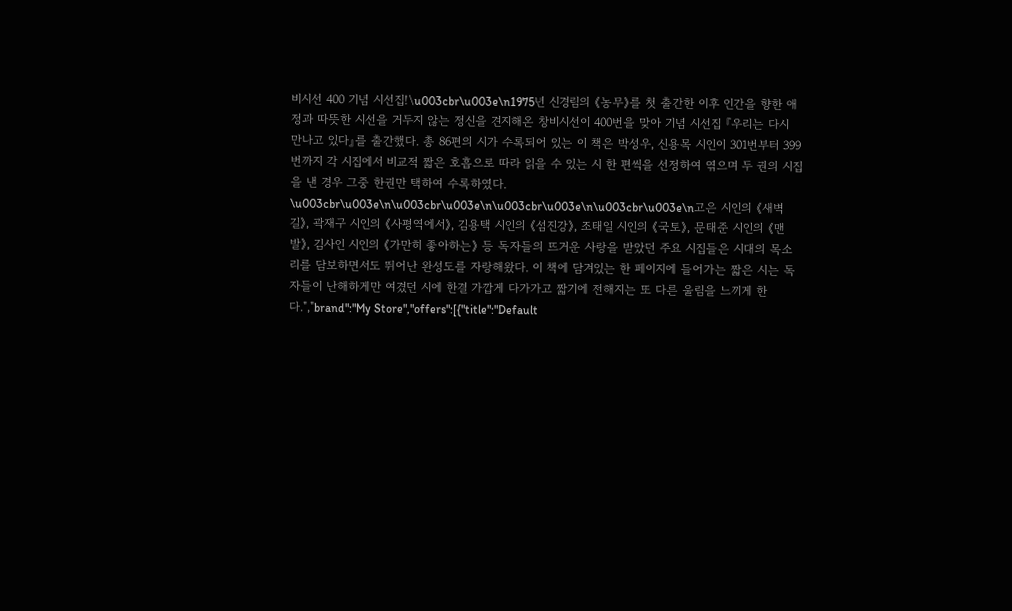비시선 400 기념 시선집!\u003cbr\u003e\n1975년 신경림의 《농무》를 첫 출간한 이후 인간을 향한 애정과 따뜻한 시선을 거두지 않는 정신을 견지해온 창비시선이 400번을 맞아 기념 시선집 『우리는 다시 만나고 있다』를 출간했다. 총 86편의 시가 수록되어 있는 이 책은 박성우, 신용목 시인이 301번부터 399번까지 각 시집에서 비교적 짧은 호흡으로 따라 읽을 수 있는 시 한 편씩을 선정하여 엮으며 두 권의 시집을 낸 경우 그중 한권만 택하여 수록하였다. \u003cbr\u003e\n\u003cbr\u003e\n\u003cbr\u003e\n\u003cbr\u003e\n고은 시인의 《새벽길》, 곽재구 시인의 《사평역에서》, 김용택 시인의 《섬진강》, 조태일 시인의 《국토》, 문태준 시인의 《맨발》, 김사인 시인의 《가만히 좋아하는》 등 독자들의 뜨거운 사랑을 받았던 주요 시집들은 시대의 목소리를 담보하면서도 뛰어난 완성도를 자랑해왔다. 이 책에 담겨있는 한 페이지에 들어가는 짧은 시는 독자들이 난해하게만 여겼던 시에 한결 가깝게 다가가고 짧기에 전해지는 또 다른 울림을 느끼게 한다.","brand":"My Store","offers":[{"title":"Default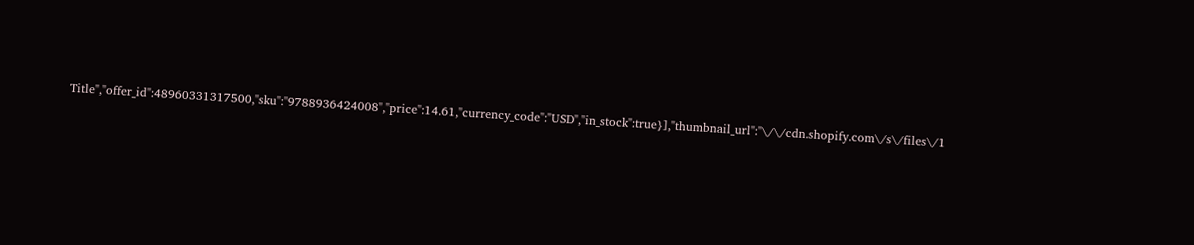Title","offer_id":48960331317500,"sku":"9788936424008","price":14.61,"currency_code":"USD","in_stock":true}],"thumbnail_url":"\/\/cdn.shopify.com\/s\/files\/1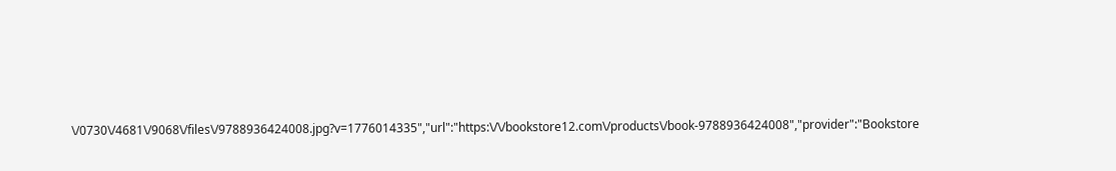\/0730\/4681\/9068\/files\/9788936424008.jpg?v=1776014335","url":"https:\/\/bookstore12.com\/products\/book-9788936424008","provider":"Bookstore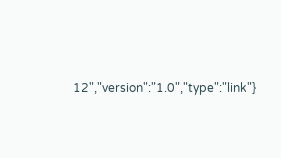12","version":"1.0","type":"link"}